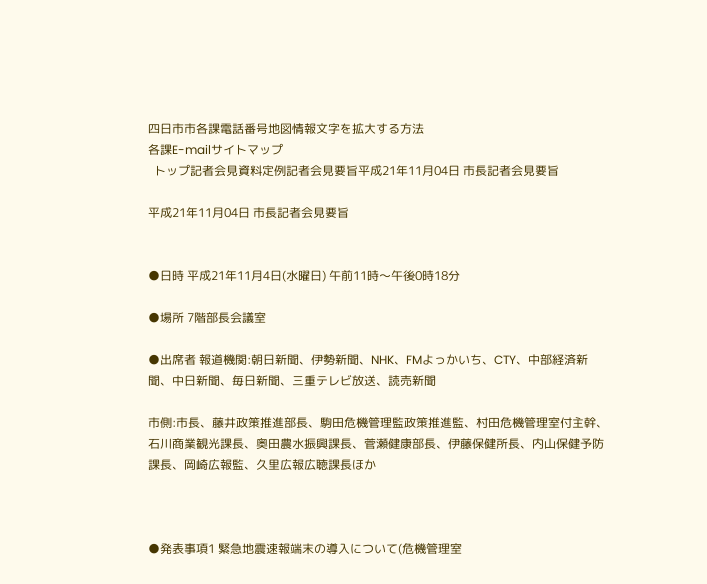四日市市各課電話番号地図情報文字を拡大する方法
各課E-mailサイトマップ
  トップ記者会見資料定例記者会見要旨平成21年11月04日 市長記者会見要旨

平成21年11月04日 市長記者会見要旨


●日時 平成21年11月4日(水曜日) 午前11時〜午後0時18分

●場所 7階部長会議室

●出席者 報道機関:朝日新聞、伊勢新聞、NHK、FMよっかいち、CTY、中部経済新聞、中日新聞、毎日新聞、三重テレビ放送、読売新聞

市側:市長、藤井政策推進部長、駒田危機管理監政策推進監、村田危機管理室付主幹、石川商業観光課長、奥田農水振興課長、菅瀬健康部長、伊藤保健所長、内山保健予防課長、岡崎広報監、久里広報広聴課長ほか



●発表事項1 緊急地震速報端末の導入について(危機管理室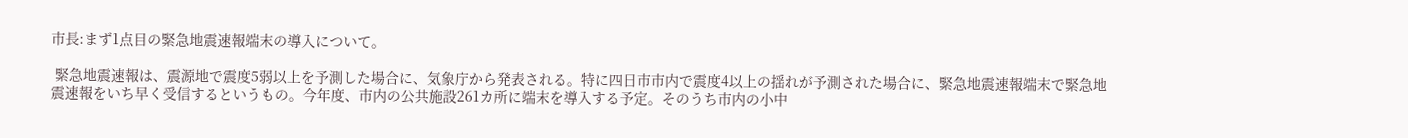市長:まず1点目の緊急地震速報端末の導入について。

 緊急地震速報は、震源地で震度5弱以上を予測した場合に、気象庁から発表される。特に四日市市内で震度4以上の揺れが予測された場合に、緊急地震速報端末で緊急地震速報をいち早く受信するというもの。今年度、市内の公共施設261カ所に端末を導入する予定。そのうち市内の小中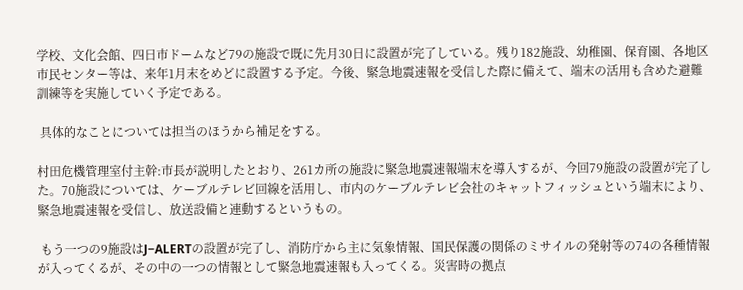学校、文化会館、四日市ドームなど79の施設で既に先月30日に設置が完了している。残り182施設、幼稚園、保育園、各地区市民センター等は、来年1月末をめどに設置する予定。今後、緊急地震速報を受信した際に備えて、端末の活用も含めた避難訓練等を実施していく予定である。

 具体的なことについては担当のほうから補足をする。

村田危機管理室付主幹:市長が説明したとおり、261カ所の施設に緊急地震速報端末を導入するが、今回79施設の設置が完了した。70施設については、ケーブルテレビ回線を活用し、市内のケーブルテレビ会社のキャットフィッシュという端末により、緊急地震速報を受信し、放送設備と連動するというもの。

 もう一つの9施設はJ−ALERTの設置が完了し、消防庁から主に気象情報、国民保護の関係のミサイルの発射等の74の各種情報が入ってくるが、その中の一つの情報として緊急地震速報も入ってくる。災害時の拠点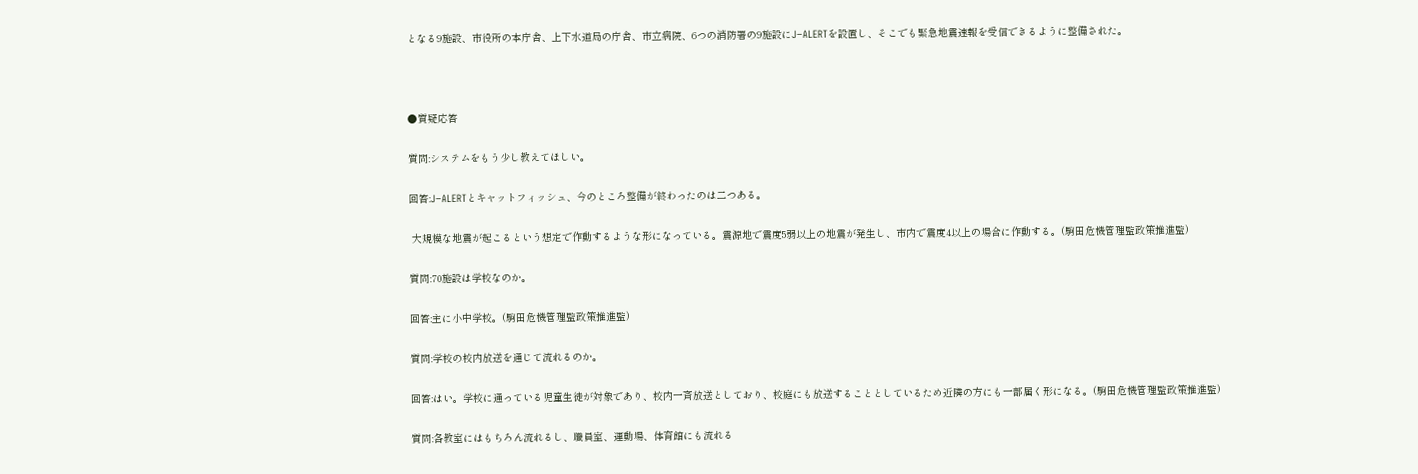となる9施設、市役所の本庁舎、上下水道局の庁舎、市立病院、6つの消防署の9施設にJ−ALERTを設置し、そこでも緊急地震速報を受信できるように整備された。



●質疑応答

質問:システムをもう少し教えてほしい。

回答:J−ALERTとキャットフィッシュ、今のところ整備が終わったのは二つある。

 大規模な地震が起こるという想定で作動するような形になっている。震源地で震度5弱以上の地震が発生し、市内で震度4以上の場合に作動する。(駒田危機管理監政策推進監)

質問:70施設は学校なのか。

回答:主に小中学校。(駒田危機管理監政策推進監)

質問:学校の校内放送を通じて流れるのか。

回答:はい。学校に通っている児童生徒が対象であり、校内一斉放送としており、校庭にも放送することとしているため近隣の方にも一部届く形になる。(駒田危機管理監政策推進監)

質問:各教室にはもちろん流れるし、職員室、運動場、体育館にも流れる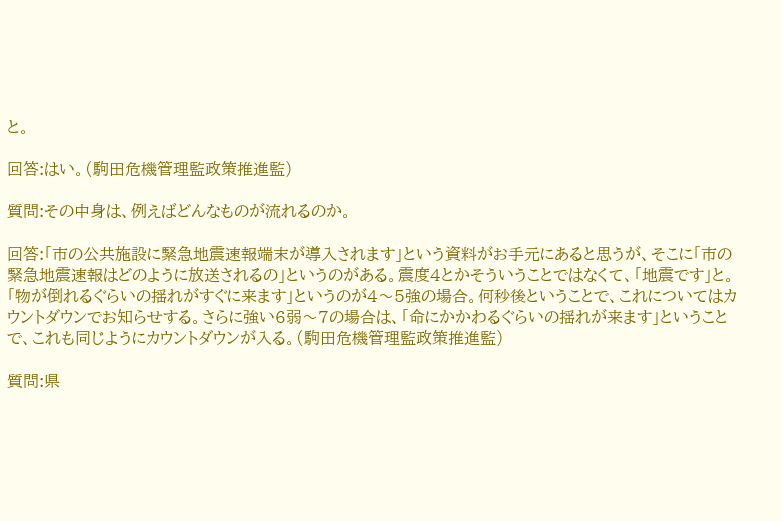と。

回答:はい。(駒田危機管理監政策推進監)

質問:その中身は、例えばどんなものが流れるのか。

回答:「市の公共施設に緊急地震速報端末が導入されます」という資料がお手元にあると思うが、そこに「市の緊急地震速報はどのように放送されるの」というのがある。震度4とかそういうことではなくて、「地震です」と。「物が倒れるぐらいの揺れがすぐに来ます」というのが4〜5強の場合。何秒後ということで、これについてはカウントダウンでお知らせする。さらに強い6弱〜7の場合は、「命にかかわるぐらいの揺れが来ます」ということで、これも同じようにカウントダウンが入る。(駒田危機管理監政策推進監)

質問:県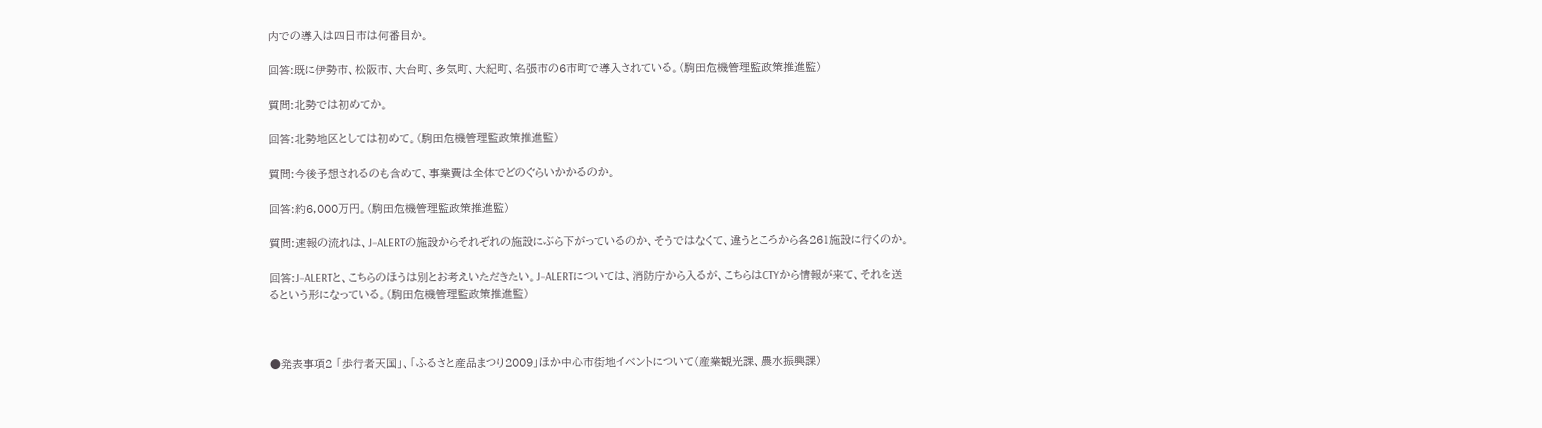内での導入は四日市は何番目か。

回答:既に伊勢市、松阪市、大台町、多気町、大紀町、名張市の6市町で導入されている。(駒田危機管理監政策推進監)

質問:北勢では初めてか。

回答:北勢地区としては初めて。(駒田危機管理監政策推進監)

質問:今後予想されるのも含めて、事業費は全体でどのぐらいかかるのか。

回答:約6,000万円。(駒田危機管理監政策推進監)

質問:速報の流れは、J−ALERTの施設からそれぞれの施設にぶら下がっているのか、そうではなくて、違うところから各261施設に行くのか。

回答:J−ALERTと、こちらのほうは別とお考えいただきたい。J−ALERTについては、消防庁から入るが、こちらはCTYから情報が来て、それを送るという形になっている。(駒田危機管理監政策推進監)



●発表事項2 「歩行者天国」、「ふるさと産品まつり2009」ほか中心市街地イベントについて(産業観光課、農水振興課)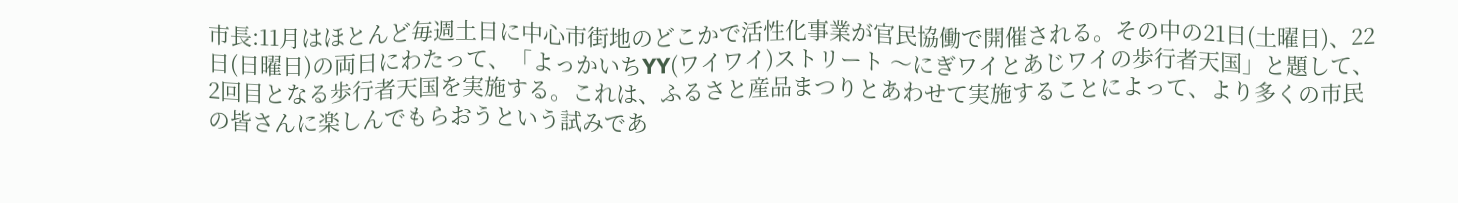市長:11月はほとんど毎週土日に中心市街地のどこかで活性化事業が官民協働で開催される。その中の21日(土曜日)、22日(日曜日)の両日にわたって、「よっかいちYY(ワイワイ)ストリート 〜にぎワイとあじワイの歩行者天国」と題して、2回目となる歩行者天国を実施する。これは、ふるさと産品まつりとあわせて実施することによって、より多くの市民の皆さんに楽しんでもらおうという試みであ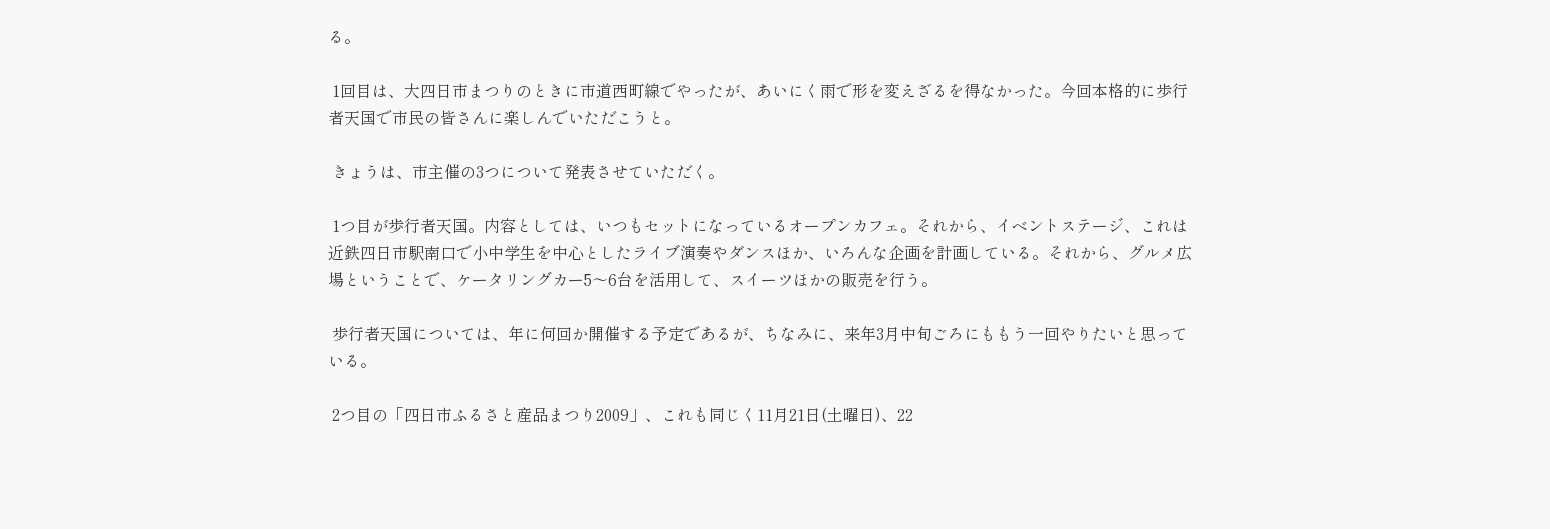る。

 1回目は、大四日市まつりのときに市道西町線でやったが、あいにく雨で形を変えざるを得なかった。今回本格的に歩行者天国で市民の皆さんに楽しんでいただこうと。

 きょうは、市主催の3つについて発表させていただく。

 1つ目が歩行者天国。内容としては、いつもセットになっているオープンカフェ。それから、イベントステージ、これは近鉄四日市駅南口で小中学生を中心としたライブ演奏やダンスほか、いろんな企画を計画している。それから、グルメ広場ということで、ケータリングカー5〜6台を活用して、スイーツほかの販売を行う。

 歩行者天国については、年に何回か開催する予定であるが、ちなみに、来年3月中旬ごろにももう一回やりたいと思っている。

 2つ目の「四日市ふるさと産品まつり2009」、これも同じく11月21日(土曜日)、22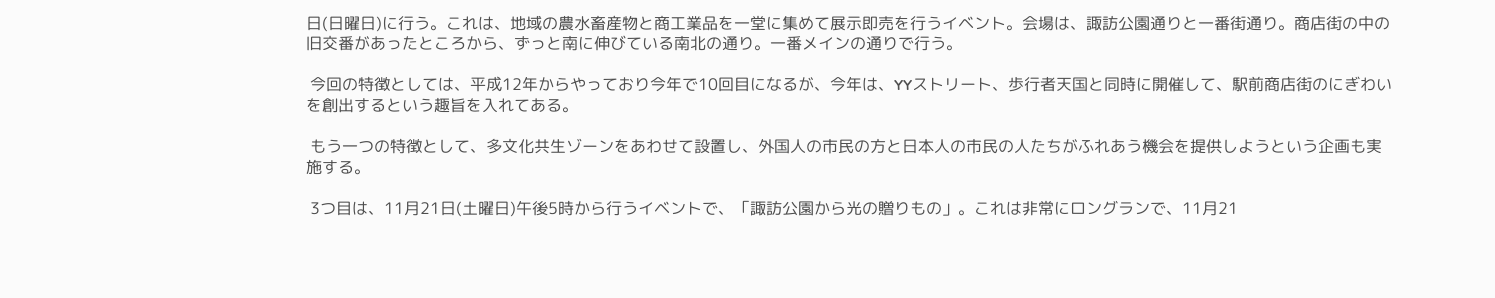日(日曜日)に行う。これは、地域の農水畜産物と商工業品を一堂に集めて展示即売を行うイベント。会場は、諏訪公園通りと一番街通り。商店街の中の旧交番があったところから、ずっと南に伸びている南北の通り。一番メインの通りで行う。

 今回の特徴としては、平成12年からやっており今年で10回目になるが、今年は、YYストリート、歩行者天国と同時に開催して、駅前商店街のにぎわいを創出するという趣旨を入れてある。

 もう一つの特徴として、多文化共生ゾーンをあわせて設置し、外国人の市民の方と日本人の市民の人たちがふれあう機会を提供しようという企画も実施する。

 3つ目は、11月21日(土曜日)午後5時から行うイベントで、「諏訪公園から光の贈りもの」。これは非常にロングランで、11月21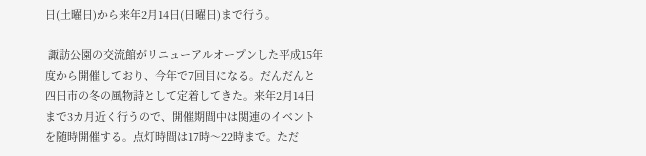日(土曜日)から来年2月14日(日曜日)まで行う。

 諏訪公園の交流館がリニューアルオープンした平成15年度から開催しており、今年で7回目になる。だんだんと四日市の冬の風物詩として定着してきた。来年2月14日まで3カ月近く行うので、開催期間中は関連のイベントを随時開催する。点灯時間は17時〜22時まで。ただ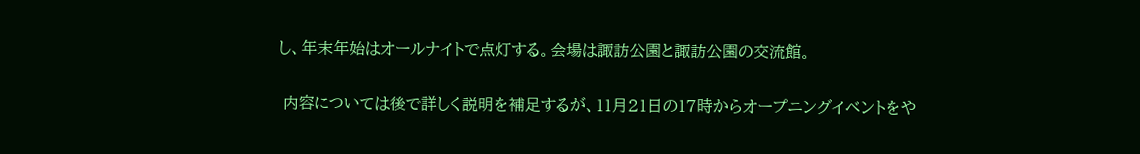し、年末年始はオールナイトで点灯する。会場は諏訪公園と諏訪公園の交流館。

 内容については後で詳しく説明を補足するが、11月21日の17時からオープニングイベントをや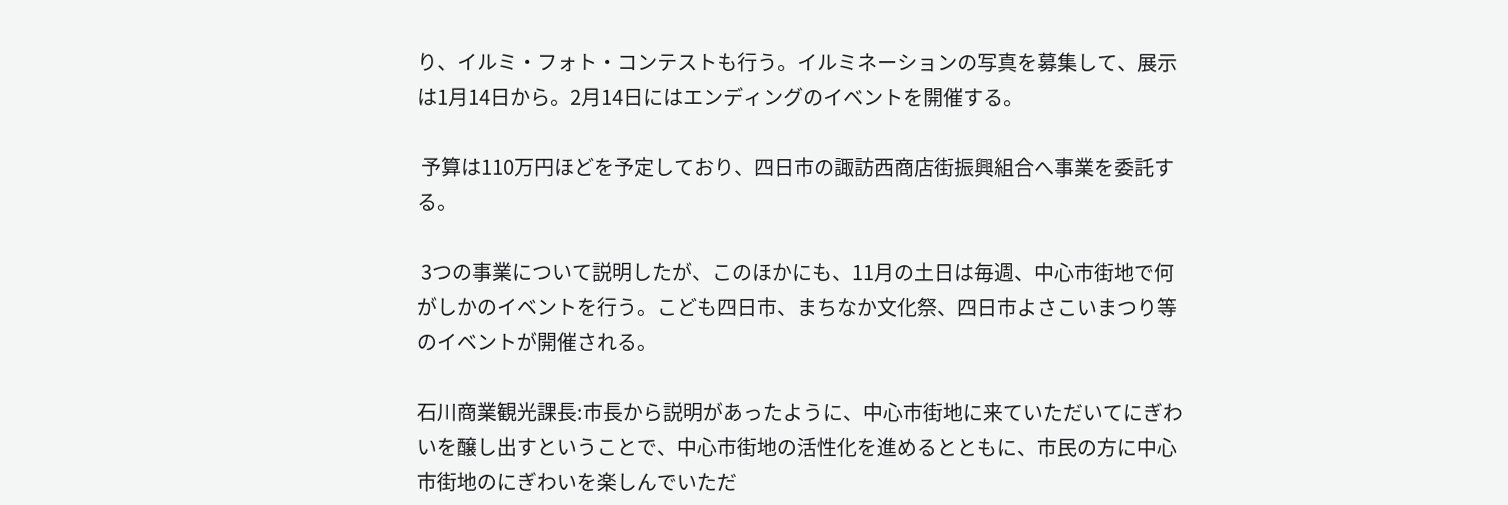り、イルミ・フォト・コンテストも行う。イルミネーションの写真を募集して、展示は1月14日から。2月14日にはエンディングのイベントを開催する。

 予算は110万円ほどを予定しており、四日市の諏訪西商店街振興組合へ事業を委託する。

 3つの事業について説明したが、このほかにも、11月の土日は毎週、中心市街地で何がしかのイベントを行う。こども四日市、まちなか文化祭、四日市よさこいまつり等のイベントが開催される。

石川商業観光課長:市長から説明があったように、中心市街地に来ていただいてにぎわいを醸し出すということで、中心市街地の活性化を進めるとともに、市民の方に中心市街地のにぎわいを楽しんでいただ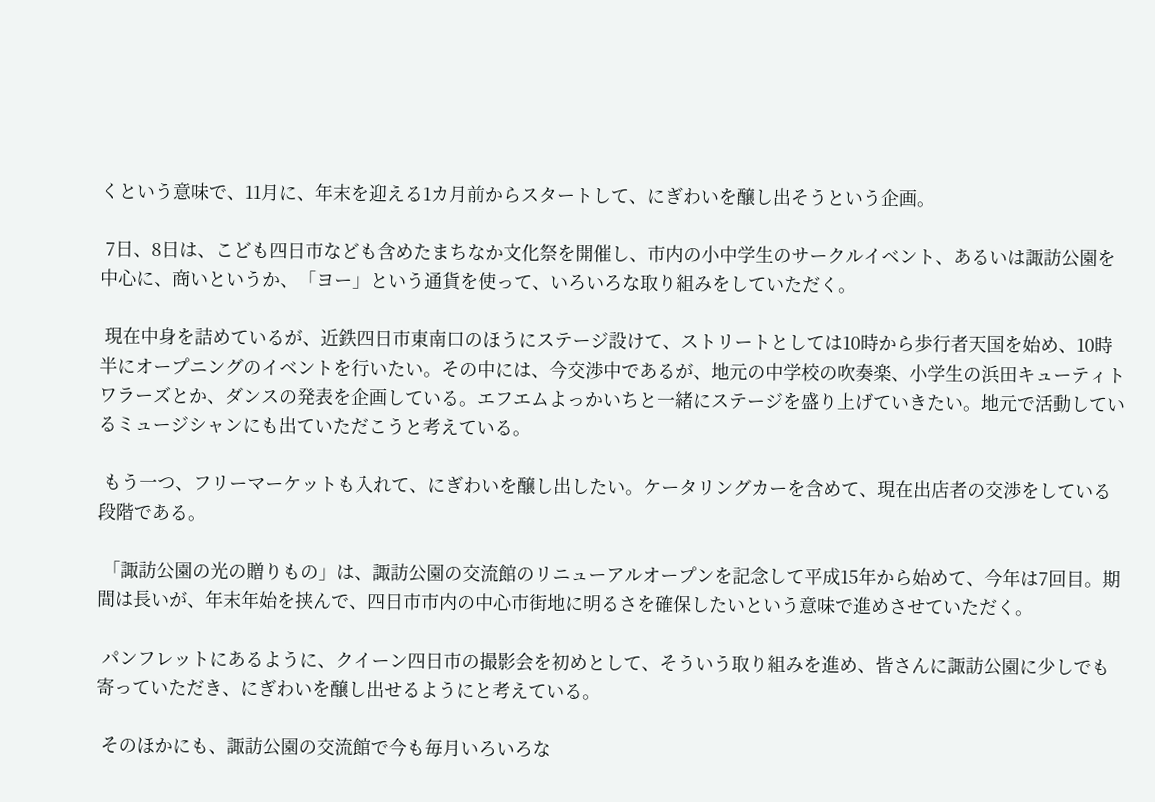くという意味で、11月に、年末を迎える1カ月前からスタートして、にぎわいを醸し出そうという企画。

 7日、8日は、こども四日市なども含めたまちなか文化祭を開催し、市内の小中学生のサークルイベント、あるいは諏訪公園を中心に、商いというか、「ヨー」という通貨を使って、いろいろな取り組みをしていただく。

 現在中身を詰めているが、近鉄四日市東南口のほうにステージ設けて、ストリートとしては10時から歩行者天国を始め、10時半にオープニングのイベントを行いたい。その中には、今交渉中であるが、地元の中学校の吹奏楽、小学生の浜田キューティトワラーズとか、ダンスの発表を企画している。エフエムよっかいちと一緒にステージを盛り上げていきたい。地元で活動しているミュージシャンにも出ていただこうと考えている。

 もう一つ、フリーマーケットも入れて、にぎわいを醸し出したい。ケータリングカーを含めて、現在出店者の交渉をしている段階である。

 「諏訪公園の光の贈りもの」は、諏訪公園の交流館のリニューアルオープンを記念して平成15年から始めて、今年は7回目。期間は長いが、年末年始を挟んで、四日市市内の中心市街地に明るさを確保したいという意味で進めさせていただく。

 パンフレットにあるように、クイーン四日市の撮影会を初めとして、そういう取り組みを進め、皆さんに諏訪公園に少しでも寄っていただき、にぎわいを醸し出せるようにと考えている。

 そのほかにも、諏訪公園の交流館で今も毎月いろいろな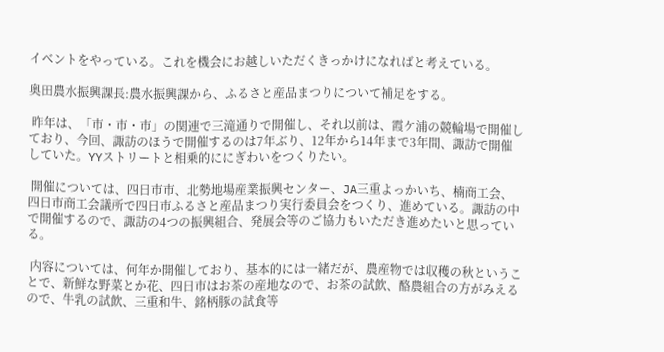イベントをやっている。これを機会にお越しいただくきっかけになればと考えている。

奥田農水振興課長:農水振興課から、ふるさと産品まつりについて補足をする。

 昨年は、「市・市・市」の関連で三滝通りで開催し、それ以前は、霞ケ浦の競輪場で開催しており、今回、諏訪のほうで開催するのは7年ぶり、12年から14年まで3年間、諏訪で開催していた。YYストリートと相乗的ににぎわいをつくりたい。

 開催については、四日市市、北勢地場産業振興センター、JA三重よっかいち、楠商工会、四日市商工会議所で四日市ふるさと産品まつり実行委員会をつくり、進めている。諏訪の中で開催するので、諏訪の4つの振興組合、発展会等のご協力もいただき進めたいと思っている。

 内容については、何年か開催しており、基本的には一緒だが、農産物では収穫の秋ということで、新鮮な野菜とか花、四日市はお茶の産地なので、お茶の試飲、酪農組合の方がみえるので、牛乳の試飲、三重和牛、銘柄豚の試食等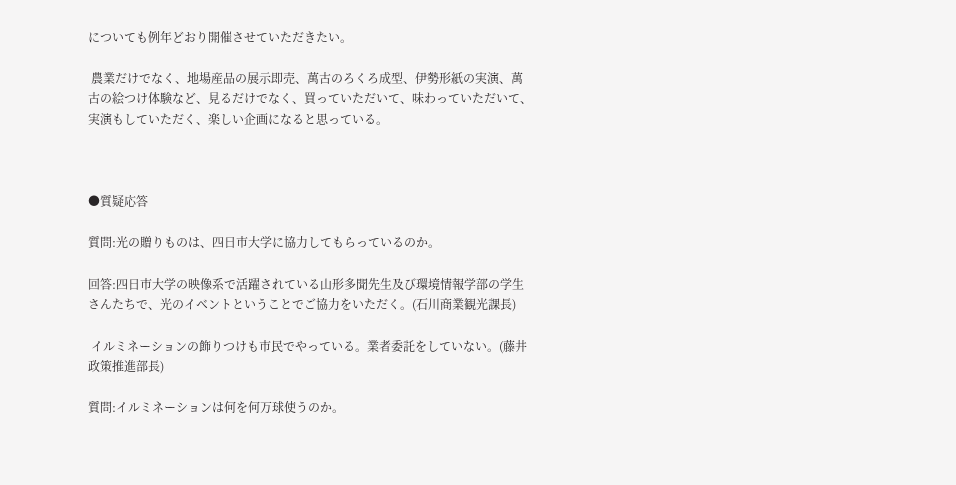についても例年どおり開催させていただきたい。

 農業だけでなく、地場産品の展示即売、萬古のろくろ成型、伊勢形紙の実演、萬古の絵つけ体験など、見るだけでなく、買っていただいて、味わっていただいて、実演もしていただく、楽しい企画になると思っている。



●質疑応答

質問:光の贈りものは、四日市大学に協力してもらっているのか。

回答:四日市大学の映像系で活躍されている山形多聞先生及び環境情報学部の学生さんたちで、光のイベントということでご協力をいただく。(石川商業観光課長)

 イルミネーションの飾りつけも市民でやっている。業者委託をしていない。(藤井政策推進部長)

質問:イルミネーションは何を何万球使うのか。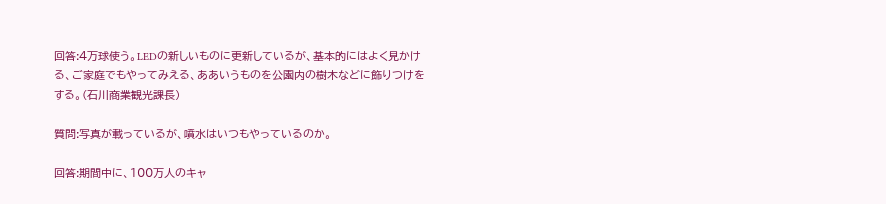回答:4万球使う。LEDの新しいものに更新しているが、基本的にはよく見かける、ご家庭でもやってみえる、ああいうものを公園内の樹木などに飾りつけをする。(石川商業観光課長)

質問:写真が載っているが、噴水はいつもやっているのか。

回答:期間中に、100万人のキャ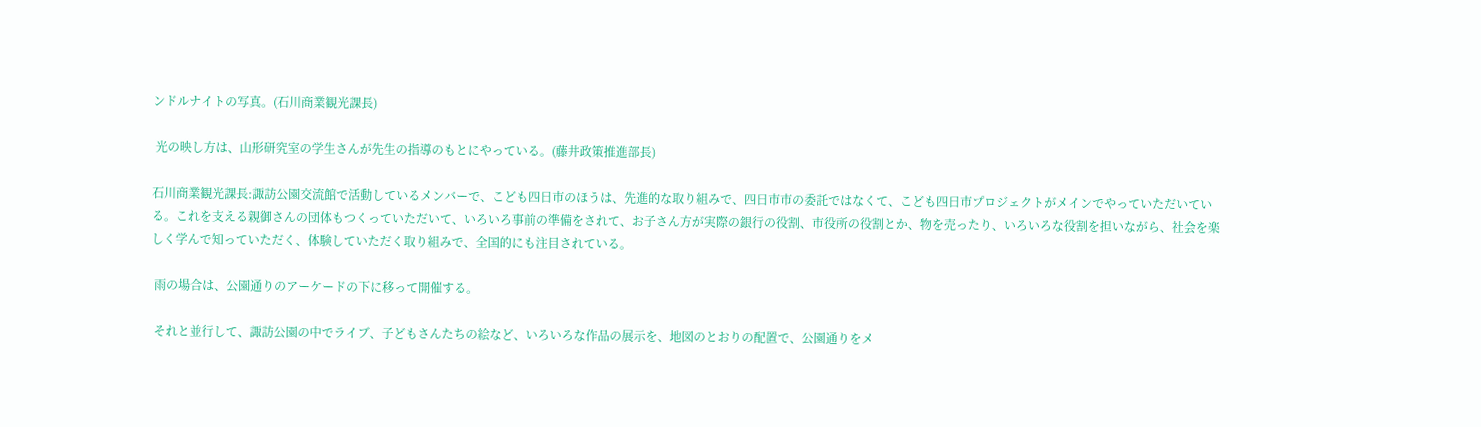ンドルナイトの写真。(石川商業観光課長)

 光の映し方は、山形研究室の学生さんが先生の指導のもとにやっている。(藤井政策推進部長)

石川商業観光課長:諏訪公園交流館で活動しているメンバーで、こども四日市のほうは、先進的な取り組みで、四日市市の委託ではなくて、こども四日市プロジェクトがメインでやっていただいている。これを支える親御さんの団体もつくっていただいて、いろいろ事前の準備をされて、お子さん方が実際の銀行の役割、市役所の役割とか、物を売ったり、いろいろな役割を担いながら、社会を楽しく学んで知っていただく、体験していただく取り組みで、全国的にも注目されている。

 雨の場合は、公園通りのアーケードの下に移って開催する。

 それと並行して、諏訪公園の中でライブ、子どもさんたちの絵など、いろいろな作品の展示を、地図のとおりの配置で、公園通りをメ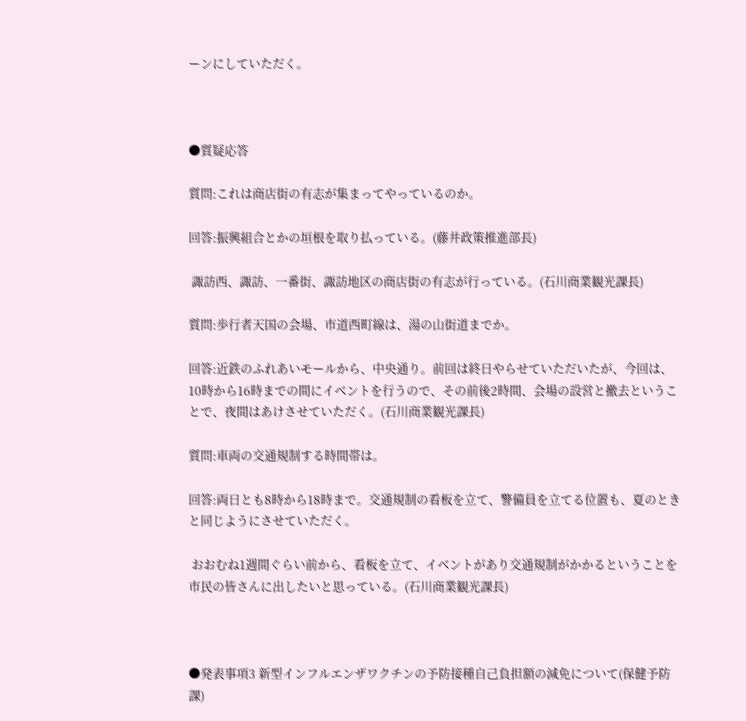ーンにしていただく。



●質疑応答

質問:これは商店街の有志が集まってやっているのか。

回答:振興組合とかの垣根を取り払っている。(藤井政策推進部長)

 諏訪西、諏訪、一番街、諏訪地区の商店街の有志が行っている。(石川商業観光課長)

質問:歩行者天国の会場、市道西町線は、湯の山街道までか。

回答:近鉄のふれあいモールから、中央通り。前回は終日やらせていただいたが、今回は、10時から16時までの間にイベントを行うので、その前後2時間、会場の設営と撤去ということで、夜間はあけさせていただく。(石川商業観光課長)

質問:車両の交通規制する時間帯は。

回答:両日とも8時から18時まで。交通規制の看板を立て、警備員を立てる位置も、夏のときと同じようにさせていただく。

 おおむね1週間ぐらい前から、看板を立て、イベントがあり交通規制がかかるということを市民の皆さんに出したいと思っている。(石川商業観光課長)



●発表事項3 新型インフルエンザワクチンの予防接種自己負担額の減免について(保健予防課)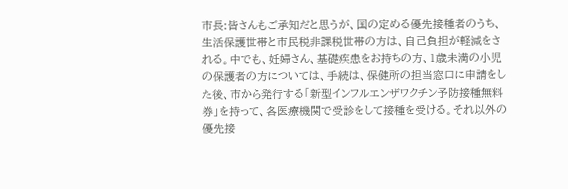市長:皆さんもご承知だと思うが、国の定める優先接種者のうち、生活保護世帯と市民税非課税世帯の方は、自己負担が軽減をされる。中でも、妊婦さん、基礎疾患をお持ちの方、1歳未満の小児の保護者の方については、手続は、保健所の担当窓口に申請をした後、市から発行する「新型インフルエンザワクチン予防接種無料券」を持って、各医療機関で受診をして接種を受ける。それ以外の優先接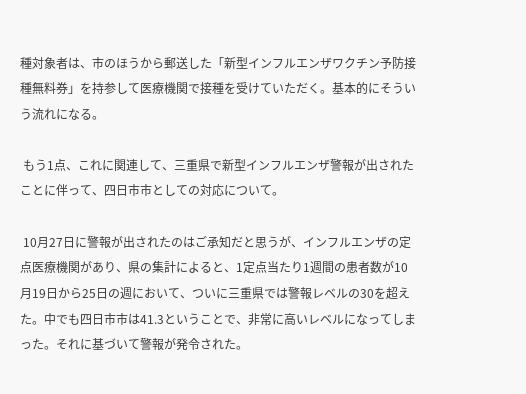種対象者は、市のほうから郵送した「新型インフルエンザワクチン予防接種無料券」を持参して医療機関で接種を受けていただく。基本的にそういう流れになる。

 もう1点、これに関連して、三重県で新型インフルエンザ警報が出されたことに伴って、四日市市としての対応について。

 10月27日に警報が出されたのはご承知だと思うが、インフルエンザの定点医療機関があり、県の集計によると、1定点当たり1週間の患者数が10月19日から25日の週において、ついに三重県では警報レベルの30を超えた。中でも四日市市は41.3ということで、非常に高いレベルになってしまった。それに基づいて警報が発令された。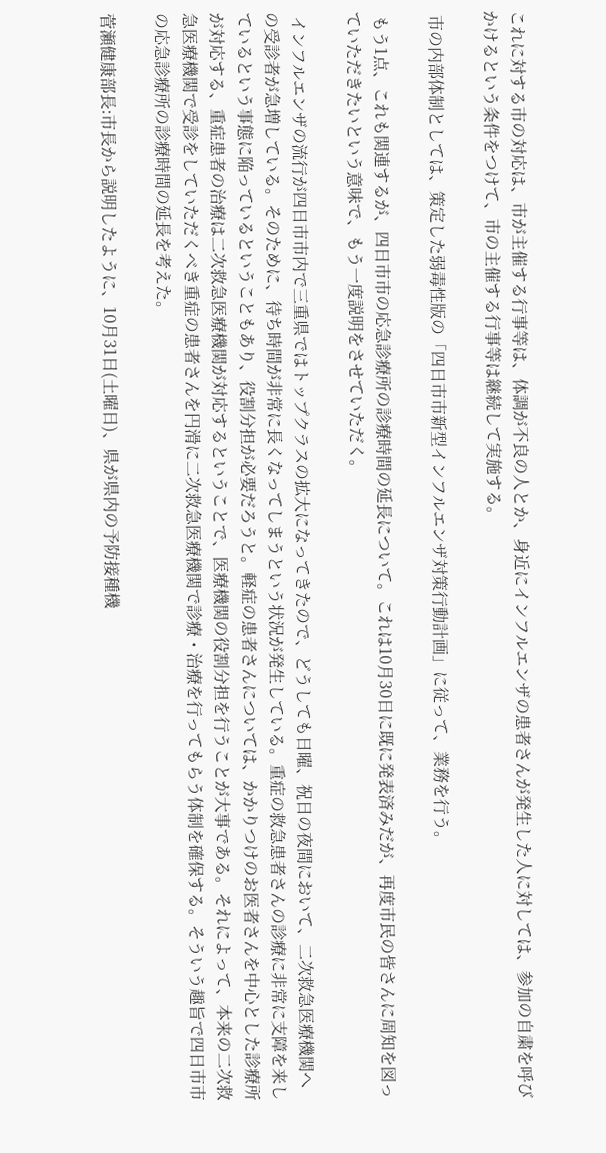これに対する市の対応は、市が主催する行事等は、体調が不良の人とか、身近にインフルエンザの患者さんが発生した人に対しては、参加の自粛を呼びかけるという条件をつけて、市の主催する行事等は継続して実施する。

 市の内部体制としては、策定した弱毒性版の「四日市市新型インフルエンザ対策行動計画」に従って、業務を行う。

 もう1点、これも関連するが、四日市市の応急診療所の診療時間の延長について。これは10月30日に既に発表済みだが、再度市民の皆さんに周知を図っていただきたいという意味で、もう一度説明をさせていただく。

 インフルエンザの流行が四日市市内で三重県ではトップクラスの拡大になってきたので、どうしても日曜、祝日の夜間において、二次救急医療機関への受診者が急増している。そのために、待ち時間が非常に長くなってしまうという状況が発生している。重症の救急患者さんの診療に非常に支障を来しているという事態に陥っているということもあり、役割分担が必要だろうと。軽症の患者さんについては、かかりつけのお医者さんを中心とした診療所が対応する、重症患者の治療は二次救急医療機関が対応するということで、医療機関の役割分担を行うことが大事である。それによって、本来の二次救急医療機関で受診をしていただくべき重症の患者さんを円滑に二次救急医療機関で診療・治療を行ってもらう体制を確保する。そういう趣旨で四日市市の応急診療所の診療時間の延長を考えた。

菅瀬健康部長:市長から説明したように、10月31日(土曜日)、県が県内の予防接種機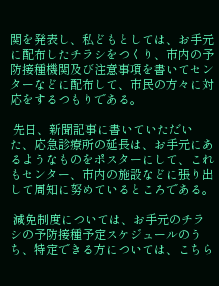関を発表し、私どもとしては、お手元に配布したチラシをつくり、市内の予防接種機関及び注意事項を書いてセンターなどに配布して、市民の方々に対応をするつもりである。

 先日、新聞記事に書いていただいた、応急診療所の延長は、お手元にあるようなものをポスターにして、これもセンター、市内の施設などに張り出して周知に努めているところである。

 減免制度については、お手元のチラシの予防接種予定スケジュールのうち、特定できる方については、こちら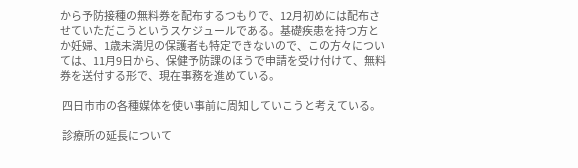から予防接種の無料券を配布するつもりで、12月初めには配布させていただこうというスケジュールである。基礎疾患を持つ方とか妊婦、1歳未満児の保護者も特定できないので、この方々については、11月9日から、保健予防課のほうで申請を受け付けて、無料券を送付する形で、現在事務を進めている。

 四日市市の各種媒体を使い事前に周知していこうと考えている。

 診療所の延長について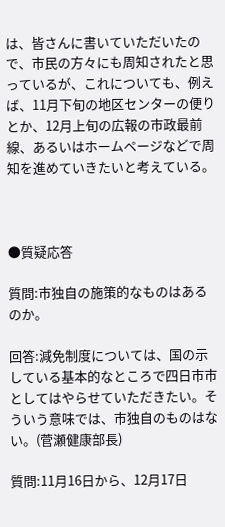は、皆さんに書いていただいたので、市民の方々にも周知されたと思っているが、これについても、例えば、11月下旬の地区センターの便りとか、12月上旬の広報の市政最前線、あるいはホームページなどで周知を進めていきたいと考えている。



●質疑応答

質問:市独自の施策的なものはあるのか。

回答:減免制度については、国の示している基本的なところで四日市市としてはやらせていただきたい。そういう意味では、市独自のものはない。(菅瀬健康部長)

質問:11月16日から、12月17日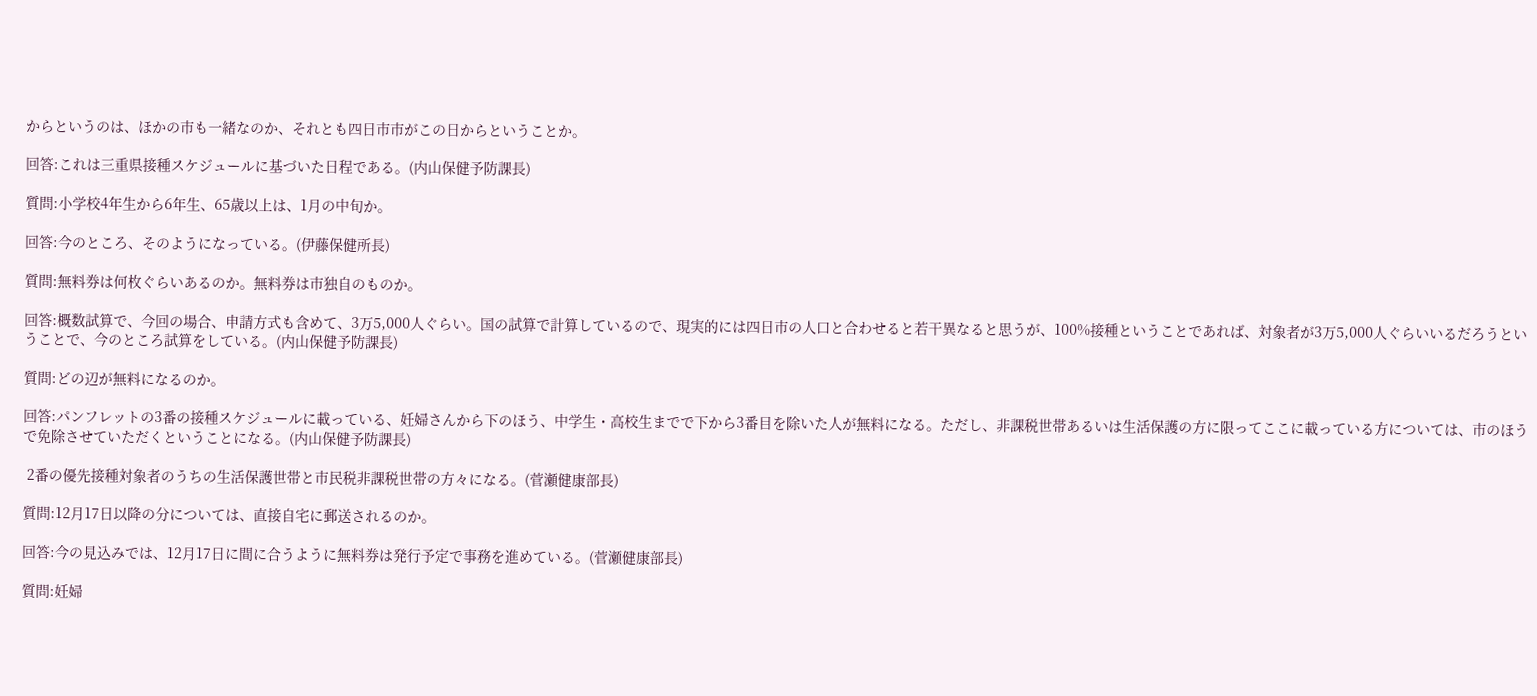からというのは、ほかの市も一緒なのか、それとも四日市市がこの日からということか。

回答:これは三重県接種スケジュールに基づいた日程である。(内山保健予防課長)

質問:小学校4年生から6年生、65歳以上は、1月の中旬か。

回答:今のところ、そのようになっている。(伊藤保健所長)

質問:無料券は何枚ぐらいあるのか。無料券は市独自のものか。

回答:概数試算で、今回の場合、申請方式も含めて、3万5,000人ぐらい。国の試算で計算しているので、現実的には四日市の人口と合わせると若干異なると思うが、100%接種ということであれば、対象者が3万5,000人ぐらいいるだろうということで、今のところ試算をしている。(内山保健予防課長)

質問:どの辺が無料になるのか。

回答:パンフレットの3番の接種スケジュールに載っている、妊婦さんから下のほう、中学生・高校生までで下から3番目を除いた人が無料になる。ただし、非課税世帯あるいは生活保護の方に限ってここに載っている方については、市のほうで免除させていただくということになる。(内山保健予防課長)

 2番の優先接種対象者のうちの生活保護世帯と市民税非課税世帯の方々になる。(菅瀬健康部長)

質問:12月17日以降の分については、直接自宅に郵送されるのか。

回答:今の見込みでは、12月17日に間に合うように無料券は発行予定で事務を進めている。(菅瀬健康部長)

質問:妊婦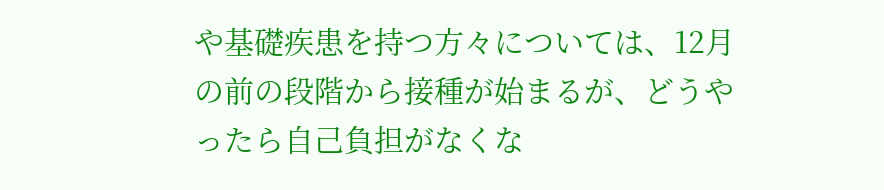や基礎疾患を持つ方々については、12月の前の段階から接種が始まるが、どうやったら自己負担がなくな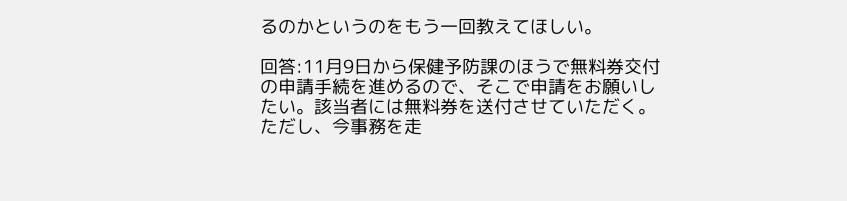るのかというのをもう一回教えてほしい。

回答:11月9日から保健予防課のほうで無料券交付の申請手続を進めるので、そこで申請をお願いしたい。該当者には無料券を送付させていただく。ただし、今事務を走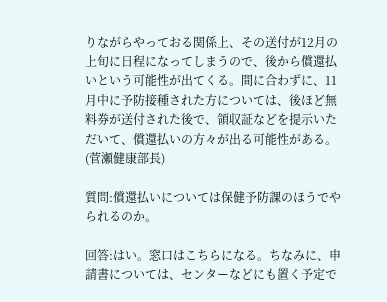りながらやっておる関係上、その送付が12月の上旬に日程になってしまうので、後から償還払いという可能性が出てくる。間に合わずに、11月中に予防接種された方については、後ほど無料券が送付された後で、領収証などを提示いただいて、償還払いの方々が出る可能性がある。(菅瀬健康部長)

質問:償還払いについては保健予防課のほうでやられるのか。

回答:はい。窓口はこちらになる。ちなみに、申請書については、センターなどにも置く予定で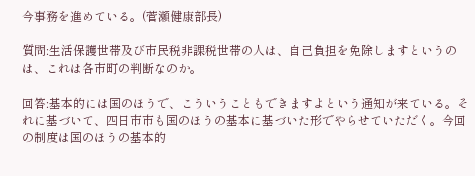今事務を進めている。(菅瀬健康部長)

質問:生活保護世帯及び市民税非課税世帯の人は、自己負担を免除しますというのは、これは各市町の判断なのか。

回答:基本的には国のほうで、こういうこともできますよという通知が来ている。それに基づいて、四日市市も国のほうの基本に基づいた形でやらせていただく。今回の制度は国のほうの基本的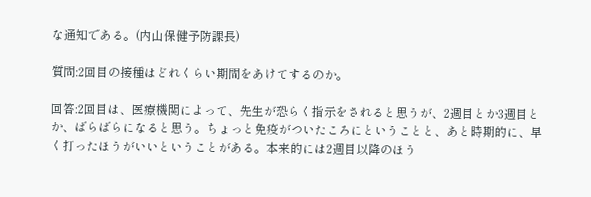な通知である。(内山保健予防課長)

質問:2回目の接種はどれくらい期間をあけてするのか。

回答:2回目は、医療機関によって、先生が恐らく指示をされると思うが、2週目とか3週目とか、ばらばらになると思う。ちょっと免疫がついたころにということと、あと時期的に、早く打ったほうがいいということがある。本来的には2週目以降のほう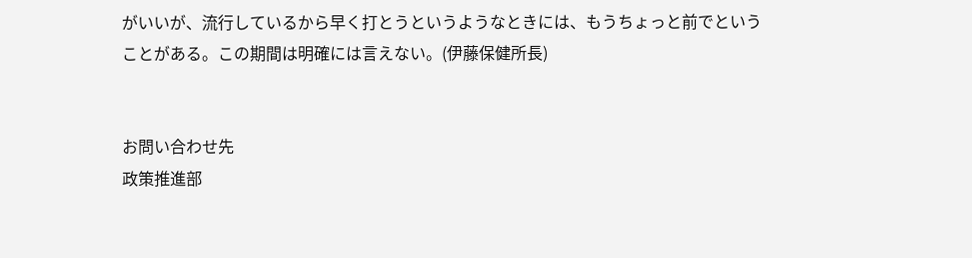がいいが、流行しているから早く打とうというようなときには、もうちょっと前でということがある。この期間は明確には言えない。(伊藤保健所長)


お問い合わせ先
政策推進部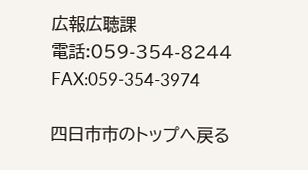広報広聴課
電話:059-354-8244
FAX:059-354-3974

四日市市のトップへ戻る